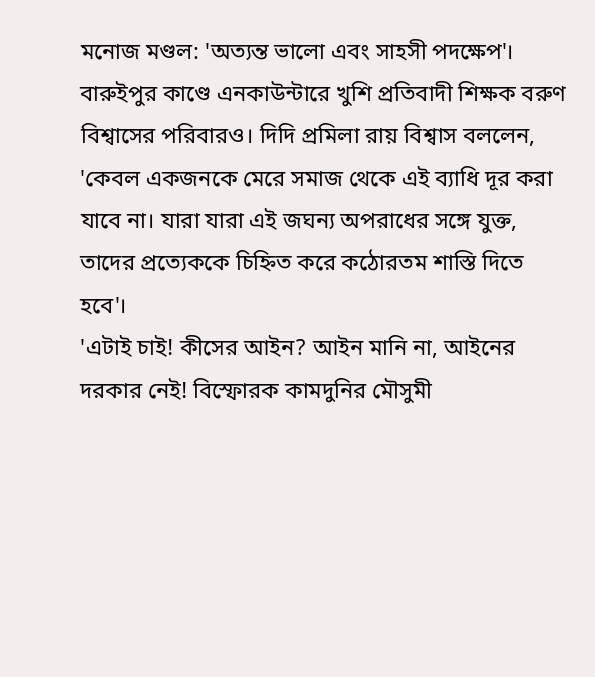মনোজ মণ্ডল: 'অত্যন্ত ভালো এবং সাহসী পদক্ষেপ'। বারুইপুর কাণ্ডে এনকাউন্টারে খুশি প্রতিবাদী শিক্ষক বরুণ বিশ্বাসের পরিবারও। দিদি প্রমিলা রায় বিশ্বাস বললেন, 'কেবল একজনকে মেরে সমাজ থেকে এই ব্যাধি দূর করা যাবে না। যারা যারা এই জঘন্য অপরাধের সঙ্গে যুক্ত, তাদের প্রত্যেককে চিহ্নিত করে কঠোরতম শাস্তি দিতে হবে'।
'এটাই চাই! কীসের আইন? আইন মানি না, আইনের দরকার নেই! বিস্ফোরক কামদুনির মৌসুমী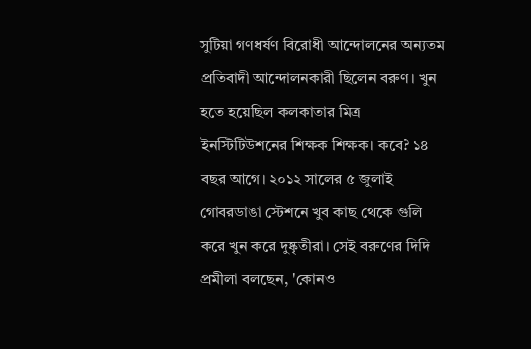সুটিয়া গণধর্ষণ বিরোধী আন্দোলনের অন্যতম প্রতিবাদী আন্দোলনকারী ছিলেন বরুণ। খুন হতে হয়েছিল কলকাতার মিত্র ইনস্টিটিউশনের শিক্ষক শিক্ষক। কবে? ১৪ বছর আগে। ২০১২ সালের ৫ জুলাই গোবরডাঙা স্টেশনে খুব কাছ থেকে গুলি করে খুন করে দুষ্কৃতীরা। সেই বরুণের দিদি প্রমীলা বলছেন, 'কোনও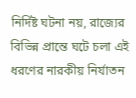নির্দিষ্ট ঘটনা নয়, রাজ্যের বিভিন্ন প্রান্তে ঘটে চলা এই ধরণের নারকীয় নির্যাতন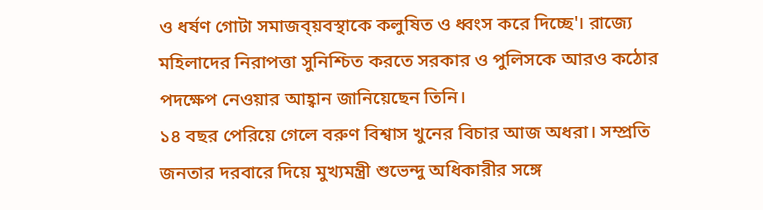ও ধর্ষণ গোটা সমাজব্য়বস্থাকে কলুষিত ও ধ্বংস করে দিচ্ছে'। রাজ্যে মহিলাদের নিরাপত্তা সুনিশ্চিত করতে সরকার ও পুলিসকে আরও কঠোর পদক্ষেপ নেওয়ার আহ্বান জানিয়েছেন তিনি।
১৪ বছর পেরিয়ে গেলে বরুণ বিশ্বাস খুনের বিচার আজ অধরা। সম্প্রতি জনতার দরবারে দিয়ে মুখ্যমন্ত্রী শুভেন্দু অধিকারীর সঙ্গে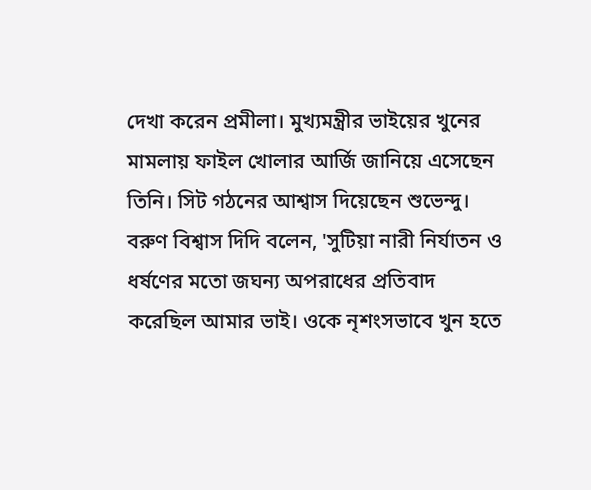দেখা করেন প্রমীলা। মুখ্যমন্ত্রীর ভাইয়ের খুনের মামলায় ফাইল খোলার আর্জি জানিয়ে এসেছেন তিনি। সিট গঠনের আশ্বাস দিয়েছেন শুভেন্দু।
বরুণ বিশ্বাস দিদি বলেন, 'সুটিয়া নারী নির্যাতন ও ধর্ষণের মতো জঘন্য অপরাধের প্রতিবাদ করেছিল আমার ভাই। ওকে নৃশংসভাবে খুন হতে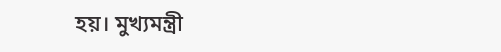হয়। মুখ্যমন্ত্রী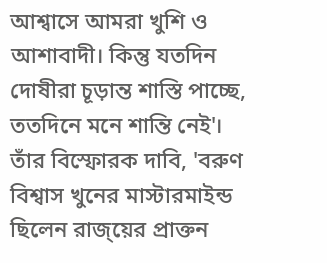আশ্বাসে আমরা খুশি ও আশাবাদী। কিন্তু যতদিন দোষীরা চূড়ান্ত শাস্তি পাচ্ছে, ততদিনে মনে শান্তি নেই'। তাঁর বিস্ফোরক দাবি, 'বরুণ বিশ্বাস খুনের মাস্টারমাইন্ড ছিলেন রাজ্য়ের প্রাক্তন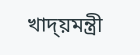খাদ্য়মন্ত্রী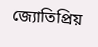জ্যোতিপ্রিয়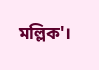মল্লিক'।